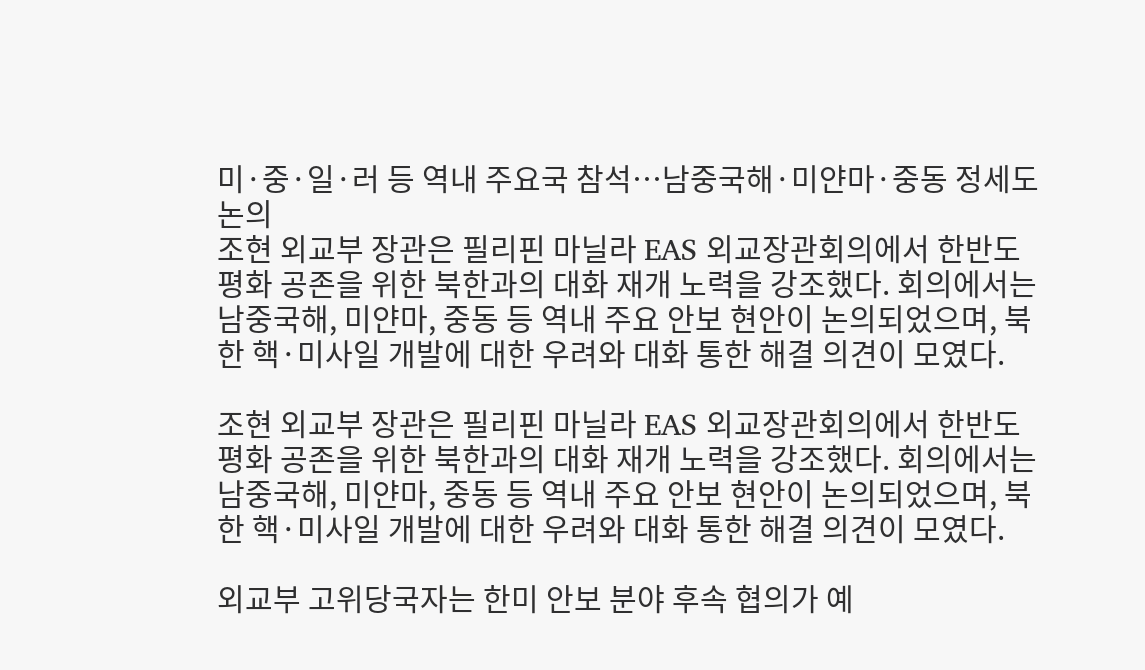미·중·일·러 등 역내 주요국 참석…남중국해·미얀마·중동 정세도 논의
조현 외교부 장관은 필리핀 마닐라 EAS 외교장관회의에서 한반도 평화 공존을 위한 북한과의 대화 재개 노력을 강조했다. 회의에서는 남중국해, 미얀마, 중동 등 역내 주요 안보 현안이 논의되었으며, 북한 핵·미사일 개발에 대한 우려와 대화 통한 해결 의견이 모였다.

조현 외교부 장관은 필리핀 마닐라 EAS 외교장관회의에서 한반도 평화 공존을 위한 북한과의 대화 재개 노력을 강조했다. 회의에서는 남중국해, 미얀마, 중동 등 역내 주요 안보 현안이 논의되었으며, 북한 핵·미사일 개발에 대한 우려와 대화 통한 해결 의견이 모였다.

외교부 고위당국자는 한미 안보 분야 후속 협의가 예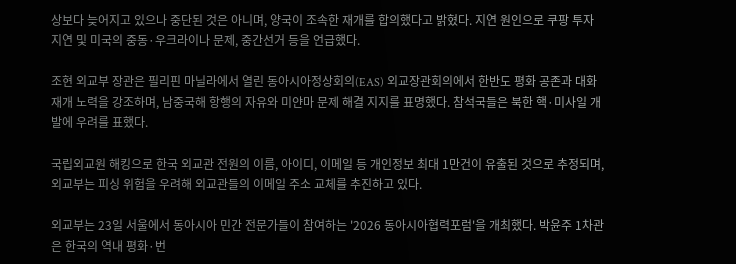상보다 늦어지고 있으나 중단된 것은 아니며, 양국이 조속한 재개를 합의했다고 밝혔다. 지연 원인으로 쿠팡 투자 지연 및 미국의 중동·우크라이나 문제, 중간선거 등을 언급했다.

조현 외교부 장관은 필리핀 마닐라에서 열린 동아시아정상회의(EAS) 외교장관회의에서 한반도 평화 공존과 대화 재개 노력을 강조하며, 남중국해 항행의 자유와 미얀마 문제 해결 지지를 표명했다. 참석국들은 북한 핵·미사일 개발에 우려를 표했다.

국립외교원 해킹으로 한국 외교관 전원의 이름, 아이디, 이메일 등 개인정보 최대 1만건이 유출된 것으로 추정되며, 외교부는 피싱 위험을 우려해 외교관들의 이메일 주소 교체를 추진하고 있다.

외교부는 23일 서울에서 동아시아 민간 전문가들이 참여하는 '2026 동아시아협력포럼'을 개최했다. 박윤주 1차관은 한국의 역내 평화·번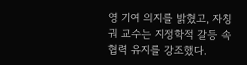영 기여 의지를 밝혔고, 자칭궈 교수는 지정학적 갈등 속 협력 유지를 강조했다.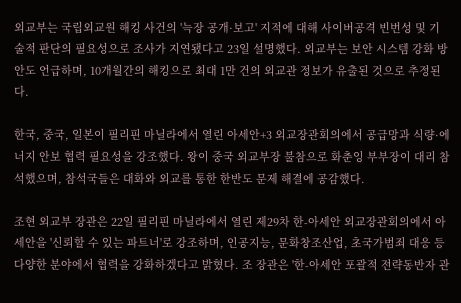외교부는 국립외교원 해킹 사건의 '늑장 공개·보고' 지적에 대해 사이버공격 빈번성 및 기술적 판단의 필요성으로 조사가 지연됐다고 23일 설명했다. 외교부는 보안 시스템 강화 방안도 언급하며, 10개월간의 해킹으로 최대 1만 건의 외교관 정보가 유출된 것으로 추정된다.

한국, 중국, 일본이 필리핀 마닐라에서 열린 아세안+3 외교장관회의에서 공급망과 식량·에너지 안보 협력 필요성을 강조했다. 왕이 중국 외교부장 불참으로 화춘잉 부부장이 대리 참석했으며, 참석국들은 대화와 외교를 통한 한반도 문제 해결에 공감했다.

조현 외교부 장관은 22일 필리핀 마닐라에서 열린 제29차 한-아세안 외교장관회의에서 아세안을 '신뢰할 수 있는 파트너'로 강조하며, 인공지능, 문화창조산업, 초국가범죄 대응 등 다양한 분야에서 협력을 강화하겠다고 밝혔다. 조 장관은 '한-아세안 포괄적 전략동반자 관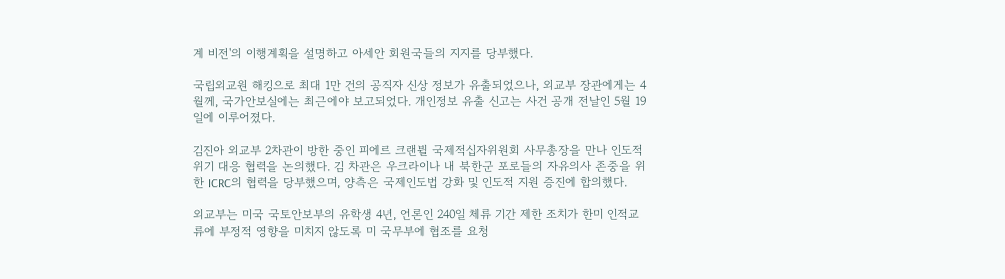계 비전'의 이행계획을 설명하고 아세안 회원국들의 지지를 당부했다.

국립외교원 해킹으로 최대 1만 건의 공직자 신상 정보가 유출되었으나, 외교부 장관에게는 4월께, 국가안보실에는 최근에야 보고되었다. 개인정보 유출 신고는 사건 공개 전날인 5월 19일에 이루어졌다.

김진아 외교부 2차관이 방한 중인 피에르 크랜뷜 국제적십자위원회 사무총장을 만나 인도적 위기 대응 협력을 논의했다. 김 차관은 우크라이나 내 북한군 포로들의 자유의사 존중을 위한 ICRC의 협력을 당부했으며, 양측은 국제인도법 강화 및 인도적 지원 증진에 합의했다.

외교부는 미국 국토안보부의 유학생 4년, 언론인 240일 체류 기간 제한 조치가 한미 인적교류에 부정적 영향을 미치지 않도록 미 국무부에 협조를 요청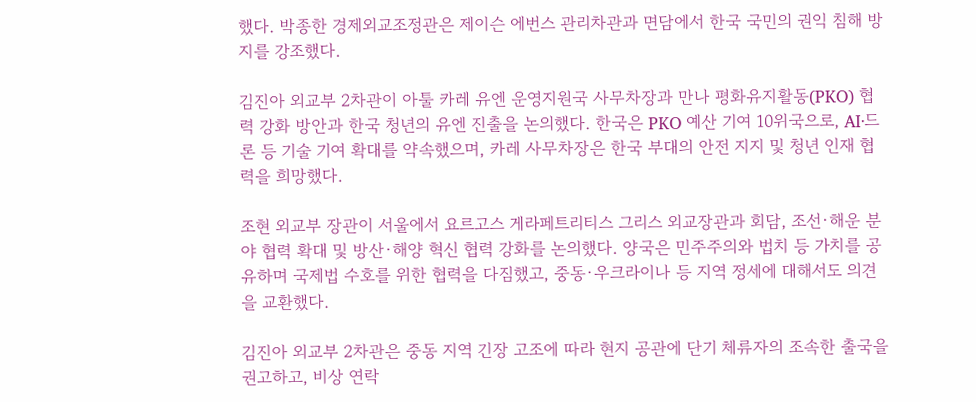했다. 박종한 경제외교조정관은 제이슨 에번스 관리차관과 면담에서 한국 국민의 권익 침해 방지를 강조했다.

김진아 외교부 2차관이 아툴 카레 유엔 운영지원국 사무차장과 만나 평화유지활동(PKO) 협력 강화 방안과 한국 청년의 유엔 진출을 논의했다. 한국은 PKO 예산 기여 10위국으로, AI·드론 등 기술 기여 확대를 약속했으며, 카레 사무차장은 한국 부대의 안전 지지 및 청년 인재 협력을 희망했다.

조현 외교부 장관이 서울에서 요르고스 게라페트리티스 그리스 외교장관과 회담, 조선·해운 분야 협력 확대 및 방산·해양 혁신 협력 강화를 논의했다. 양국은 민주주의와 법치 등 가치를 공유하며 국제법 수호를 위한 협력을 다짐했고, 중동·우크라이나 등 지역 정세에 대해서도 의견을 교환했다.

김진아 외교부 2차관은 중동 지역 긴장 고조에 따라 현지 공관에 단기 체류자의 조속한 출국을 권고하고, 비상 연락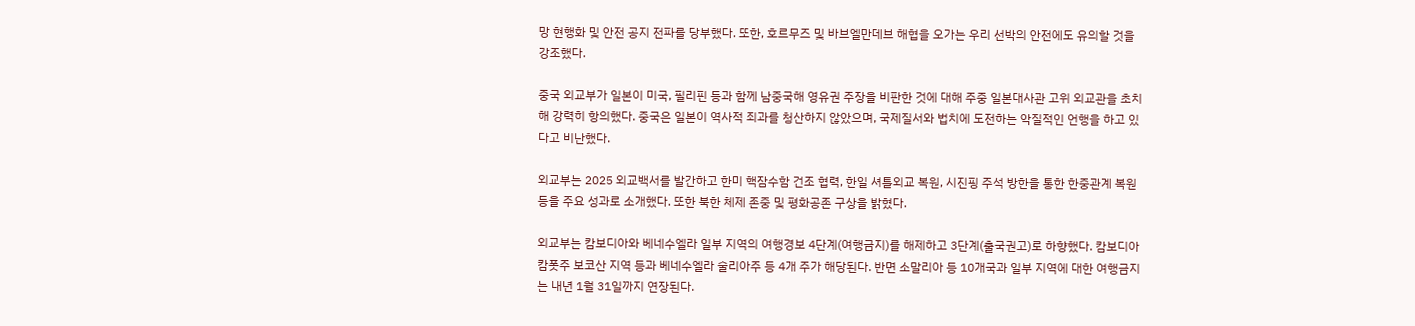망 현행화 및 안전 공지 전파를 당부했다. 또한, 호르무즈 및 바브엘만데브 해협을 오가는 우리 선박의 안전에도 유의할 것을 강조했다.

중국 외교부가 일본이 미국, 필리핀 등과 함께 남중국해 영유권 주장을 비판한 것에 대해 주중 일본대사관 고위 외교관을 초치해 강력히 항의했다. 중국은 일본이 역사적 죄과를 청산하지 않았으며, 국제질서와 법치에 도전하는 악질적인 언행을 하고 있다고 비난했다.

외교부는 2025 외교백서를 발간하고 한미 핵잠수함 건조 협력, 한일 셔틀외교 복원, 시진핑 주석 방한을 통한 한중관계 복원 등을 주요 성과로 소개했다. 또한 북한 체제 존중 및 평화공존 구상을 밝혔다.

외교부는 캄보디아와 베네수엘라 일부 지역의 여행경보 4단계(여행금지)를 해제하고 3단계(출국권고)로 하향했다. 캄보디아 캄폿주 보코산 지역 등과 베네수엘라 술리아주 등 4개 주가 해당된다. 반면 소말리아 등 10개국과 일부 지역에 대한 여행금지는 내년 1월 31일까지 연장된다.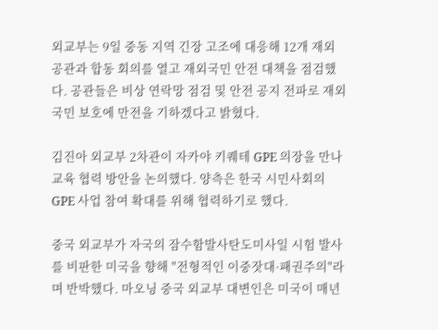외교부는 9일 중동 지역 긴장 고조에 대응해 12개 재외공관과 합동 회의를 열고 재외국민 안전 대책을 점검했다. 공관들은 비상 연락망 점검 및 안전 공지 전파로 재외국민 보호에 만전을 기하겠다고 밝혔다.

김진아 외교부 2차관이 자카야 키퀘테 GPE 의장을 만나 교육 협력 방안을 논의했다. 양측은 한국 시민사회의 GPE 사업 참여 확대를 위해 협력하기로 했다.

중국 외교부가 자국의 잠수함발사탄도미사일 시험 발사를 비판한 미국을 향해 "전형적인 이중잣대·패권주의"라며 반박했다. 마오닝 중국 외교부 대변인은 미국이 매년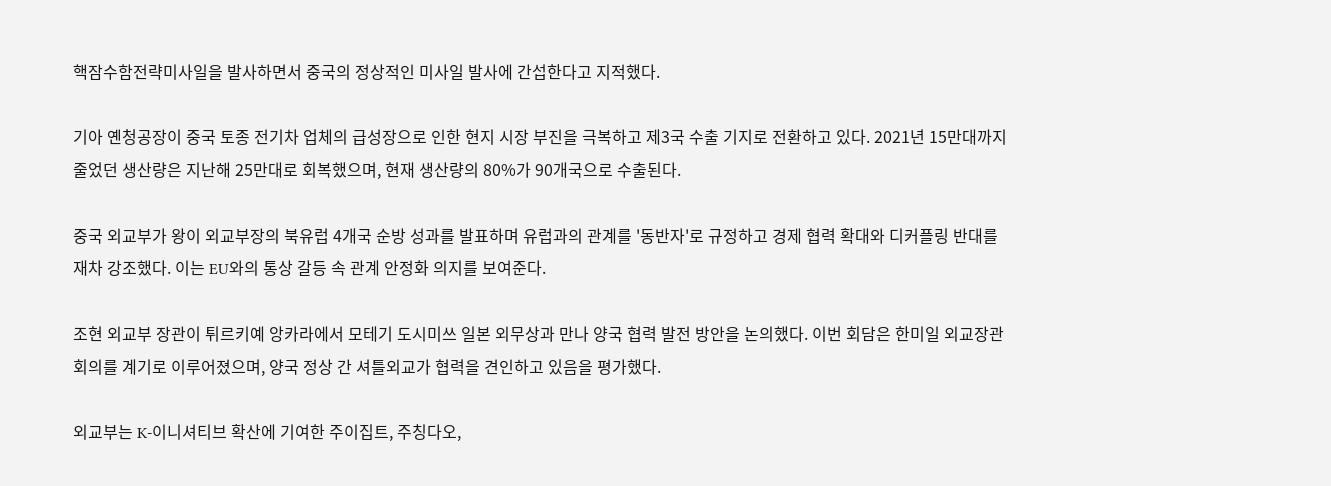핵잠수함전략미사일을 발사하면서 중국의 정상적인 미사일 발사에 간섭한다고 지적했다.

기아 옌청공장이 중국 토종 전기차 업체의 급성장으로 인한 현지 시장 부진을 극복하고 제3국 수출 기지로 전환하고 있다. 2021년 15만대까지 줄었던 생산량은 지난해 25만대로 회복했으며, 현재 생산량의 80%가 90개국으로 수출된다.

중국 외교부가 왕이 외교부장의 북유럽 4개국 순방 성과를 발표하며 유럽과의 관계를 '동반자'로 규정하고 경제 협력 확대와 디커플링 반대를 재차 강조했다. 이는 EU와의 통상 갈등 속 관계 안정화 의지를 보여준다.

조현 외교부 장관이 튀르키예 앙카라에서 모테기 도시미쓰 일본 외무상과 만나 양국 협력 발전 방안을 논의했다. 이번 회담은 한미일 외교장관 회의를 계기로 이루어졌으며, 양국 정상 간 셔틀외교가 협력을 견인하고 있음을 평가했다.

외교부는 K-이니셔티브 확산에 기여한 주이집트, 주칭다오,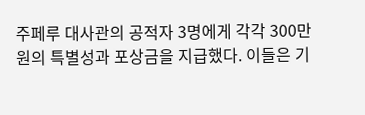주페루 대사관의 공적자 3명에게 각각 300만원의 특별성과 포상금을 지급했다. 이들은 기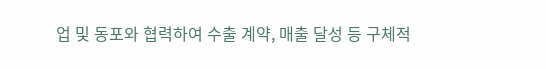업 및 동포와 협력하여 수출 계약, 매출 달성 등 구체적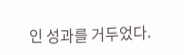인 성과를 거두었다.